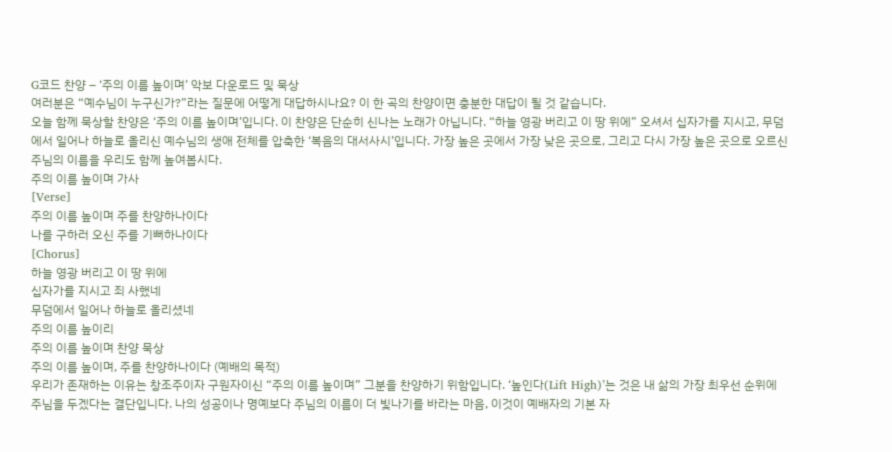G코드 찬양 – ‘주의 이름 높이며’ 악보 다운로드 및 묵상
여러분은 “예수님이 누구신가?”라는 질문에 어떻게 대답하시나요? 이 한 곡의 찬양이면 충분한 대답이 될 것 같습니다.
오늘 함께 묵상할 찬양은 ‘주의 이름 높이며’입니다. 이 찬양은 단순히 신나는 노래가 아닙니다. “하늘 영광 버리고 이 땅 위에” 오셔서 십자가를 지시고, 무덤에서 일어나 하늘로 올리신 예수님의 생애 전체를 압축한 ‘복음의 대서사시’입니다. 가장 높은 곳에서 가장 낮은 곳으로, 그리고 다시 가장 높은 곳으로 오르신 주님의 이름을 우리도 함께 높여봅시다.
주의 이름 높이며 가사
[Verse]
주의 이름 높이며 주를 찬양하나이다
나를 구하러 오신 주를 기뻐하나이다
[Chorus]
하늘 영광 버리고 이 땅 위에
십자가를 지시고 죄 사했네
무덤에서 일어나 하늘로 올리셨네
주의 이름 높이리
주의 이름 높이며 찬양 묵상
주의 이름 높이며, 주를 찬양하나이다 (예배의 목적)
우리가 존재하는 이유는 창조주이자 구원자이신 “주의 이름 높이며” 그분을 찬양하기 위함입니다. ‘높인다(Lift High)’는 것은 내 삶의 가장 최우선 순위에 주님을 두겠다는 결단입니다. 나의 성공이나 명예보다 주님의 이름이 더 빛나기를 바라는 마음, 이것이 예배자의 기본 자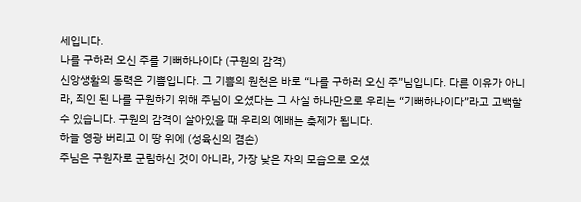세입니다.
나를 구하러 오신 주를 기뻐하나이다 (구원의 감격)
신앙생활의 동력은 기쁨입니다. 그 기쁨의 원천은 바로 “나를 구하러 오신 주”님입니다. 다른 이유가 아니라, 죄인 된 나를 구원하기 위해 주님이 오셨다는 그 사실 하나만으로 우리는 “기뻐하나이다”라고 고백할 수 있습니다. 구원의 감격이 살아있을 때 우리의 예배는 축제가 됩니다.
하늘 영광 버리고 이 땅 위에 (성육신의 겸손)
주님은 구원자로 군림하신 것이 아니라, 가장 낮은 자의 모습으로 오셨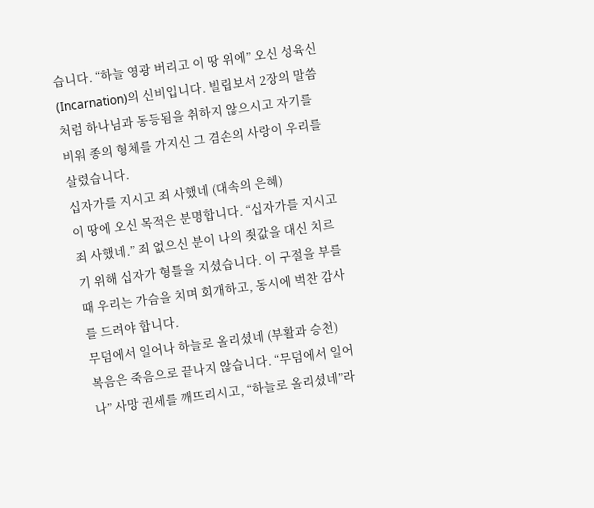습니다. “하늘 영광 버리고 이 땅 위에” 오신 성육신(Incarnation)의 신비입니다. 빌립보서 2장의 말씀처럼 하나님과 동등됨을 취하지 않으시고 자기를 비워 종의 형체를 가지신 그 겸손의 사랑이 우리를 살렸습니다.
십자가를 지시고 죄 사했네 (대속의 은혜)
이 땅에 오신 목적은 분명합니다. “십자가를 지시고 죄 사했네.” 죄 없으신 분이 나의 죗값을 대신 치르기 위해 십자가 형틀을 지셨습니다. 이 구절을 부를 때 우리는 가슴을 치며 회개하고, 동시에 벅찬 감사를 드려야 합니다.
무덤에서 일어나 하늘로 올리셨네 (부활과 승천)
복음은 죽음으로 끝나지 않습니다. “무덤에서 일어나” 사망 권세를 깨뜨리시고, “하늘로 올리셨네”라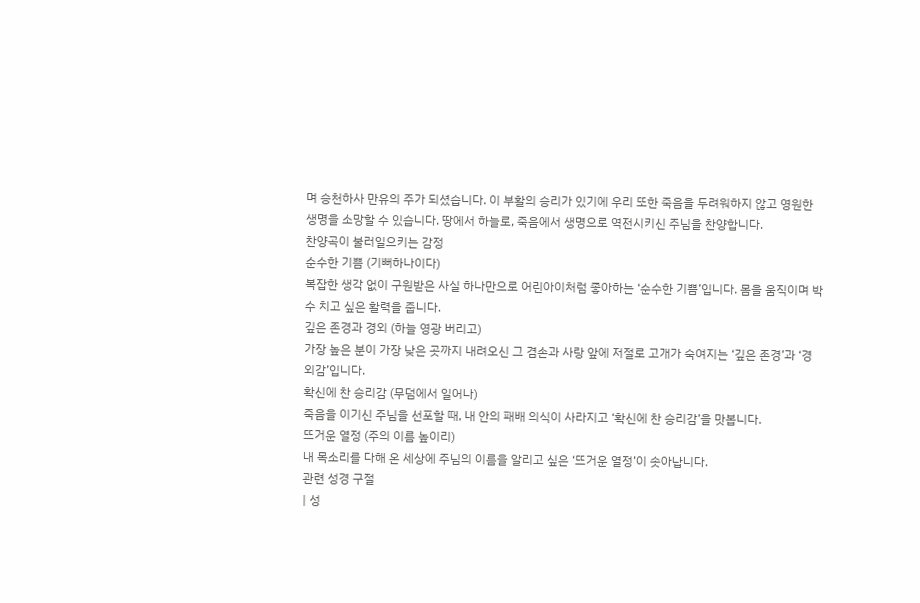며 승천하사 만유의 주가 되셨습니다. 이 부활의 승리가 있기에 우리 또한 죽음을 두려워하지 않고 영원한 생명을 소망할 수 있습니다. 땅에서 하늘로, 죽음에서 생명으로 역전시키신 주님을 찬양합니다.
찬양곡이 불러일으키는 감정
순수한 기쁨 (기뻐하나이다)
복잡한 생각 없이 구원받은 사실 하나만으로 어린아이처럼 좋아하는 ‘순수한 기쁨’입니다. 몸을 움직이며 박수 치고 싶은 활력을 줍니다.
깊은 존경과 경외 (하늘 영광 버리고)
가장 높은 분이 가장 낮은 곳까지 내려오신 그 겸손과 사랑 앞에 저절로 고개가 숙여지는 ‘깊은 존경’과 ‘경외감’입니다.
확신에 찬 승리감 (무덤에서 일어나)
죽음을 이기신 주님을 선포할 때, 내 안의 패배 의식이 사라지고 ‘확신에 찬 승리감’을 맛봅니다.
뜨거운 열정 (주의 이름 높이리)
내 목소리를 다해 온 세상에 주님의 이름을 알리고 싶은 ‘뜨거운 열정’이 솟아납니다.
관련 성경 구절
| 성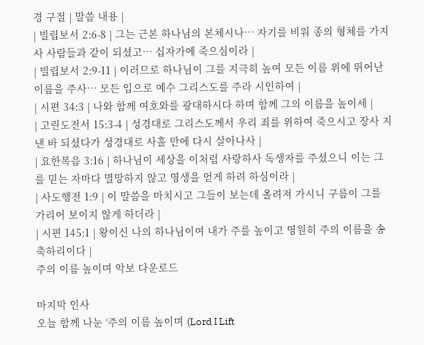경 구절 | 말씀 내용 |
| 빌립보서 2:6-8 | 그는 근본 하나님의 본체시나… 자기를 비워 종의 형체를 가지사 사람들과 같이 되셨고… 십자가에 죽으심이라 |
| 빌립보서 2:9-11 | 이러므로 하나님이 그를 지극히 높여 모든 이름 위에 뛰어난 이름을 주사… 모든 입으로 예수 그리스도를 주라 시인하여 |
| 시편 34:3 | 나와 함께 여호와를 광대하시다 하며 함께 그의 이름을 높이세 |
| 고린도전서 15:3-4 | 성경대로 그리스도께서 우리 죄를 위하여 죽으시고 장사 지낸 바 되셨다가 성경대로 사흘 만에 다시 살아나사 |
| 요한복음 3:16 | 하나님이 세상을 이처럼 사랑하사 독생자를 주셨으니 이는 그를 믿는 자마다 멸망하지 않고 영생을 얻게 하려 하심이라 |
| 사도행전 1:9 | 이 말씀을 마치시고 그들이 보는데 올려져 가시니 구름이 그를 가리어 보이지 않게 하더라 |
| 시편 145:1 | 왕이신 나의 하나님이여 내가 주를 높이고 영원히 주의 이름을 송축하리이다 |
주의 이름 높이며 악보 다운로드

마지막 인사
오늘 함께 나눈 ‘주의 이름 높이며 (Lord I Lift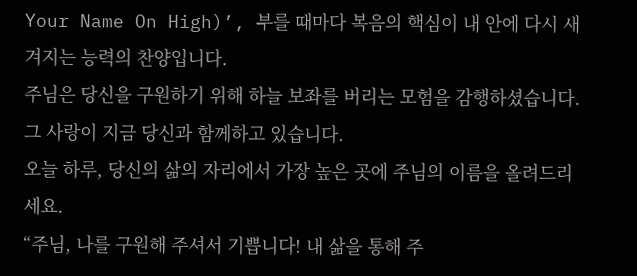Your Name On High)’, 부를 때마다 복음의 핵심이 내 안에 다시 새겨지는 능력의 찬양입니다.
주님은 당신을 구원하기 위해 하늘 보좌를 버리는 모험을 감행하셨습니다. 그 사랑이 지금 당신과 함께하고 있습니다.
오늘 하루, 당신의 삶의 자리에서 가장 높은 곳에 주님의 이름을 올려드리세요.
“주님, 나를 구원해 주셔서 기쁩니다! 내 삶을 통해 주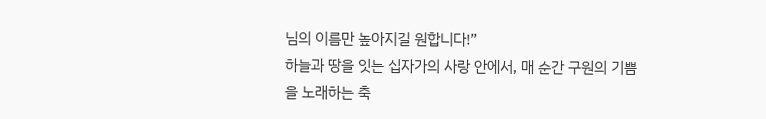님의 이름만 높아지길 원합니다!”
하늘과 땅을 잇는 십자가의 사랑 안에서, 매 순간 구원의 기쁨을 노래하는 축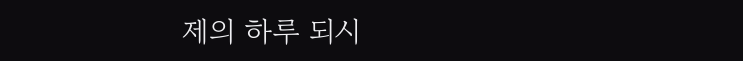제의 하루 되시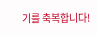기를 축복합니다!